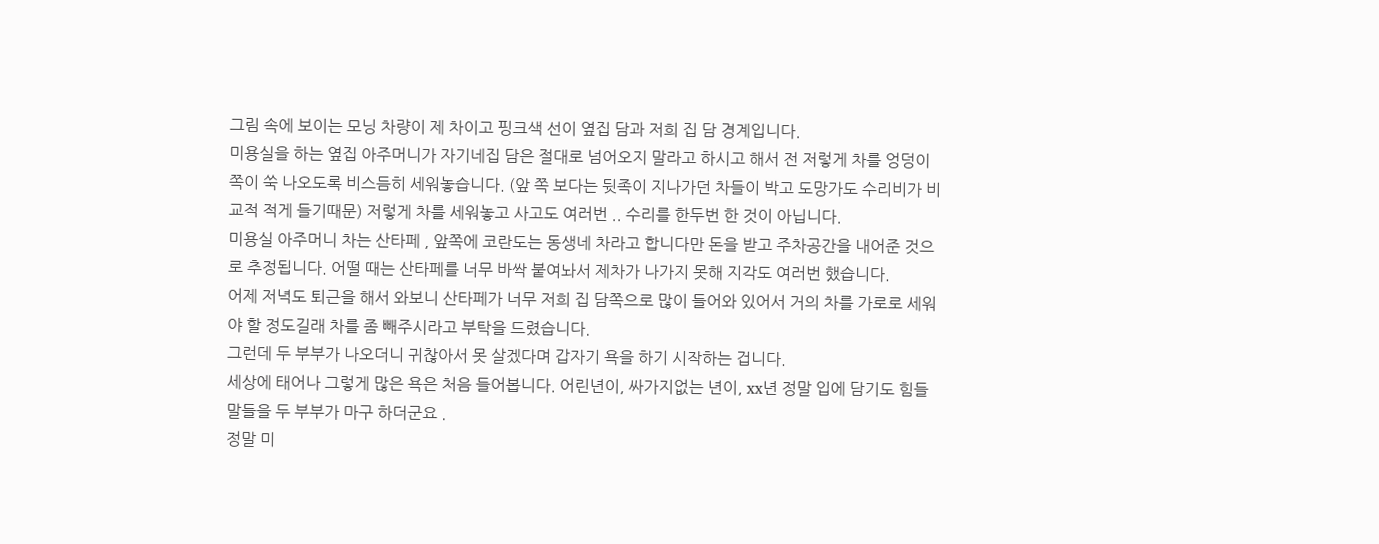그림 속에 보이는 모닝 차량이 제 차이고 핑크색 선이 옆집 담과 저희 집 담 경계입니다.
미용실을 하는 옆집 아주머니가 자기네집 담은 절대로 넘어오지 말라고 하시고 해서 전 저렇게 차를 엉덩이 쪽이 쑥 나오도록 비스듬히 세워놓습니다. (앞 쪽 보다는 뒷족이 지나가던 차들이 박고 도망가도 수리비가 비교적 적게 들기때문) 저렇게 차를 세워놓고 사고도 여러번 .. 수리를 한두번 한 것이 아닙니다.
미용실 아주머니 차는 산타페 , 앞쪽에 코란도는 동생네 차라고 합니다만 돈을 받고 주차공간을 내어준 것으로 추정됩니다. 어떨 때는 산타페를 너무 바싹 붙여놔서 제차가 나가지 못해 지각도 여러번 했습니다.
어제 저녁도 퇴근을 해서 와보니 산타페가 너무 저희 집 담쪽으로 많이 들어와 있어서 거의 차를 가로로 세워야 할 정도길래 차를 좀 빼주시라고 부탁을 드렸습니다.
그런데 두 부부가 나오더니 귀찮아서 못 살겠다며 갑자기 욕을 하기 시작하는 겁니다.
세상에 태어나 그렇게 많은 욕은 처음 들어봅니다. 어린년이, 싸가지없는 년이, xx년 정말 입에 담기도 힘들 말들을 두 부부가 마구 하더군요 .
정말 미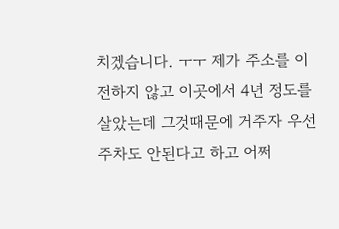치겠습니다. ㅜㅜ 제가 주소를 이전하지 않고 이곳에서 4년 정도를 살았는데 그것때문에 거주자 우선 주차도 안된다고 하고 어쩌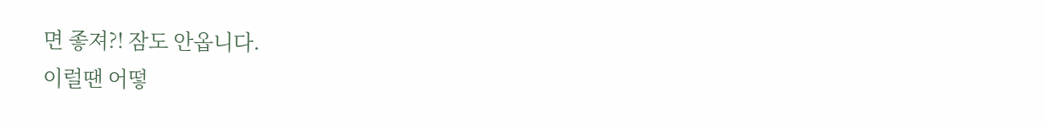면 좋져?! 잠도 안옵니다.
이럴땐 어떻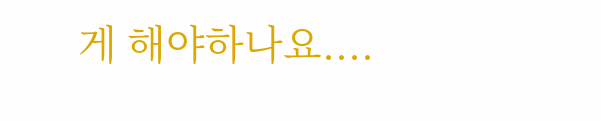게 해야하나요....